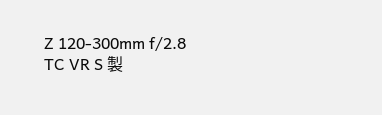Z 120-300mm f/2.8 TC VR S 製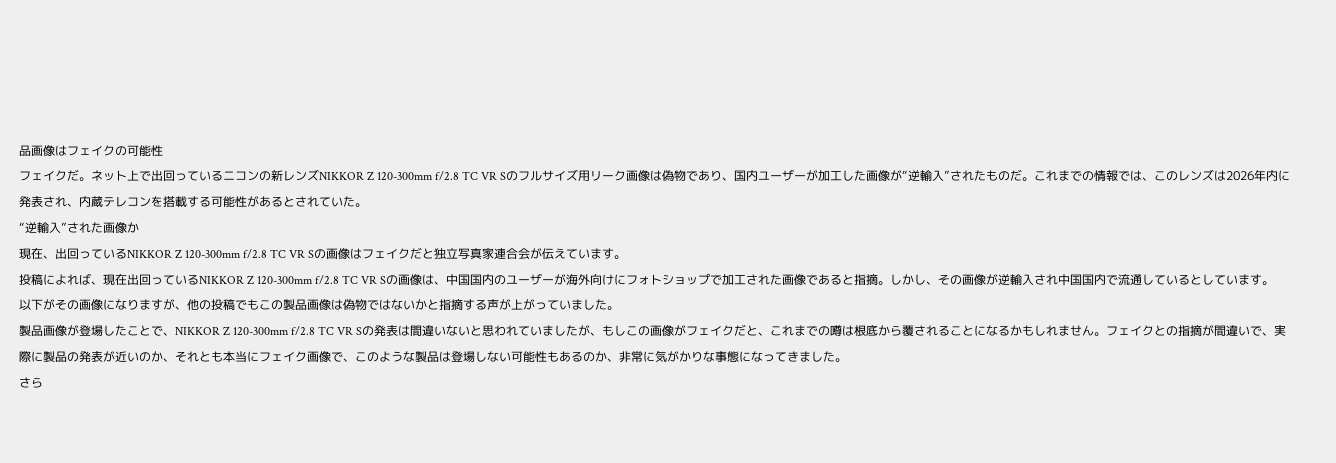品画像はフェイクの可能性
フェイクだ。ネット上で出回っているニコンの新レンズNIKKOR Z 120-300mm f/2.8 TC VR Sのフルサイズ用リーク画像は偽物であり、国内ユーザーが加工した画像が“逆輸入”されたものだ。これまでの情報では、このレンズは2026年内に発表され、内蔵テレコンを搭載する可能性があるとされていた。
“逆輸入”された画像か
現在、出回っているNIKKOR Z 120-300mm f/2.8 TC VR Sの画像はフェイクだと独立写真家連合会が伝えています。
投稿によれば、現在出回っているNIKKOR Z 120-300mm f/2.8 TC VR Sの画像は、中国国内のユーザーが海外向けにフォトショップで加工された画像であると指摘。しかし、その画像が逆輸入され中国国内で流通しているとしています。
以下がその画像になりますが、他の投稿でもこの製品画像は偽物ではないかと指摘する声が上がっていました。
製品画像が登場したことで、NIKKOR Z 120-300mm f/2.8 TC VR Sの発表は間違いないと思われていましたが、もしこの画像がフェイクだと、これまでの噂は根底から覆されることになるかもしれません。フェイクとの指摘が間違いで、実際に製品の発表が近いのか、それとも本当にフェイク画像で、このような製品は登場しない可能性もあるのか、非常に気がかりな事態になってきました。
さら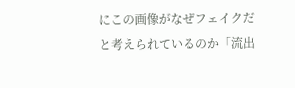にこの画像がなぜフェイクだと考えられているのか「流出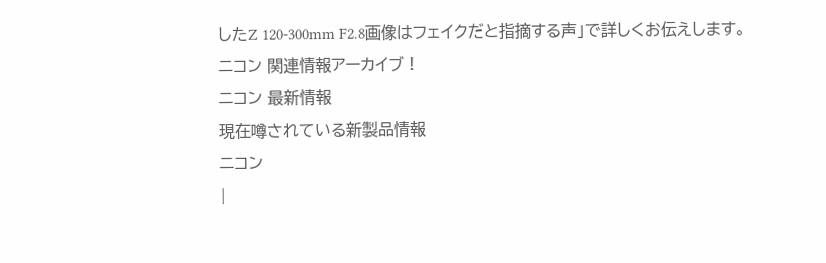したZ 120-300mm F2.8画像はフェイクだと指摘する声」で詳しくお伝えします。
ニコン 関連情報アーカイブ !
ニコン 最新情報
現在噂されている新製品情報
ニコン
|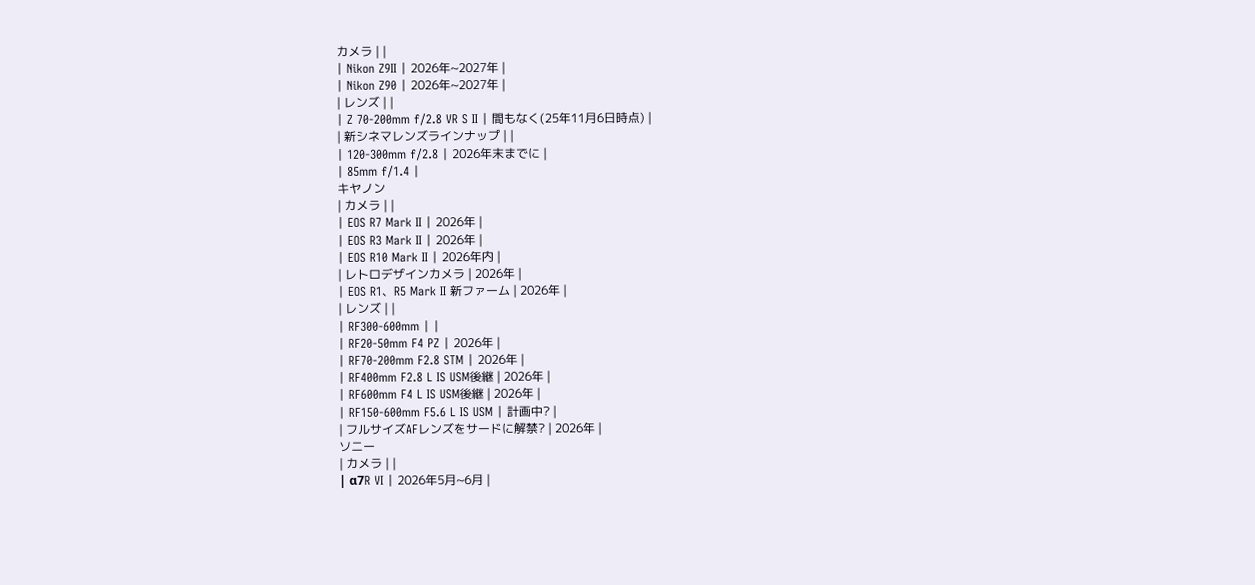カメラ | |
| Nikon Z9II | 2026年~2027年 |
| Nikon Z90 | 2026年~2027年 |
| レンズ | |
| Z 70-200mm f/2.8 VR S II | 間もなく(25年11月6日時点) |
| 新シネマレンズラインナップ | |
| 120-300mm f/2.8 | 2026年末までに |
| 85mm f/1.4 |
キヤノン
| カメラ | |
| EOS R7 Mark II | 2026年 |
| EOS R3 Mark II | 2026年 |
| EOS R10 Mark II | 2026年内 |
| レトロデザインカメラ | 2026年 |
| EOS R1、R5 Mark II 新ファーム | 2026年 |
| レンズ | |
| RF300-600mm | |
| RF20-50mm F4 PZ | 2026年 |
| RF70-200mm F2.8 STM | 2026年 |
| RF400mm F2.8 L IS USM後継 | 2026年 |
| RF600mm F4 L IS USM後継 | 2026年 |
| RF150-600mm F5.6 L IS USM | 計画中? |
| フルサイズAFレンズをサードに解禁? | 2026年 |
ソニー
| カメラ | |
| α7R VI | 2026年5月~6月 |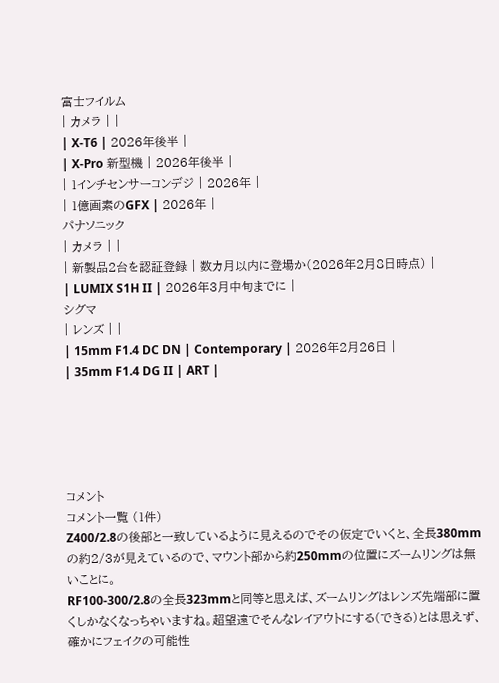富士フイルム
| カメラ | |
| X-T6 | 2026年後半 |
| X-Pro 新型機 | 2026年後半 |
| 1インチセンサーコンデジ | 2026年 |
| 1億画素のGFX | 2026年 |
パナソニック
| カメラ | |
| 新製品2台を認証登録 | 数カ月以内に登場か(2026年2月8日時点) |
| LUMIX S1H II | 2026年3月中旬までに |
シグマ
| レンズ | |
| 15mm F1.4 DC DN | Contemporary | 2026年2月26日 |
| 35mm F1.4 DG II | ART |





コメント
コメント一覧 (1件)
Z400/2.8の後部と一致しているように見えるのでその仮定でいくと、全長380mmの約2/3が見えているので、マウント部から約250mmの位置にズームリングは無いことに。
RF100-300/2.8の全長323mmと同等と思えば、ズームリングはレンズ先端部に置くしかなくなっちゃいますね。超望遠でそんなレイアウトにする(できる)とは思えず、確かにフェイクの可能性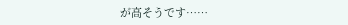が高そうです……